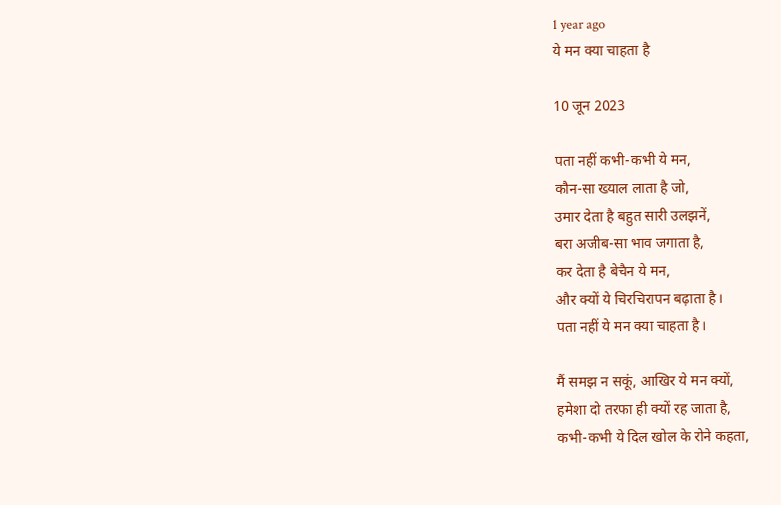1 year ago
ये मन क्या चाहता है

10 जून 2023

पता नहीं कभी-कभी ये मन,
कौन-सा ख्याल लाता है जो,
उमार देता है बहुत सारी उलझनें,
बरा अजीब-सा भाव जगाता है,
कर देता है बेचैन ये मन,
और क्यों ये चिरचिरापन बढ़ाता है।
पता नहीं ये मन क्या चाहता है।

मैं समझ न सकूं, आखिर ये मन क्यों,
हमेशा दो तरफा ही क्यों रह जाता है,
कभी-कभी ये दिल खोल के रोने कहता,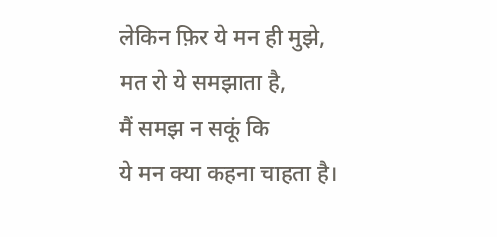लेकिन फ़िर ये मन ही मुझे,
मत रो ये समझाता है,
मैं समझ न सकूं कि
ये मन क्या कहना चाहता है।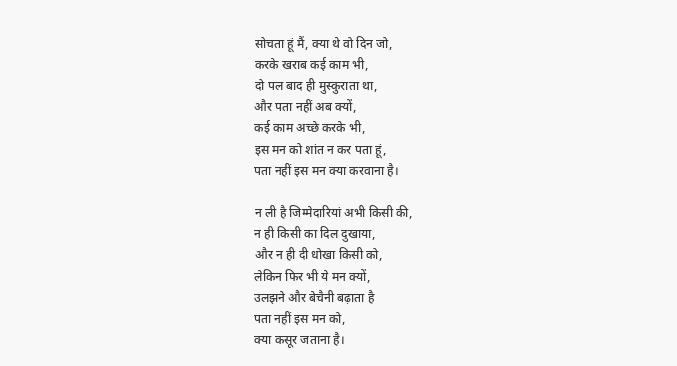सोचता हूं मैं, क्या थे वो दिन जो,
करके खराब कई काम भी,
दो पल बाद ही मुस्कुराता था,
और पता नहीं अब क्यों,
कई काम अच्छे करके भी,
इस मन को शांत न कर पता हूं,
पता नहीं इस मन क्या करवाना है।

न ली है जिम्मेदारियां अभी किसी की,
न ही किसी का दिल दुखाया,
और न ही दी धोखा किसी को,
लेकिन फिर भी ये मन क्यों,
उलझने और बेचैनी बढ़ाता है
पता नहीं इस मन को,
क्या कसूर जताना है।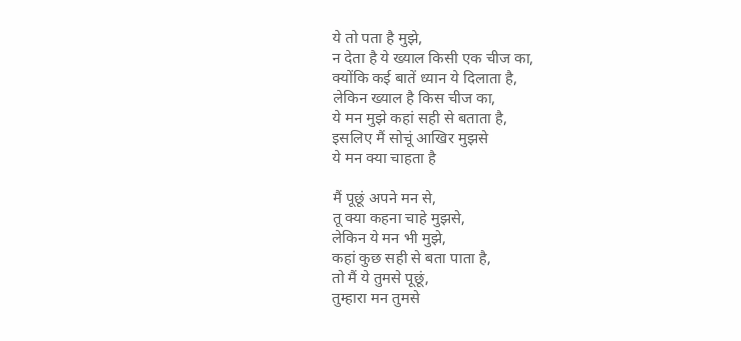ये तो पता है मुझे,
न देता है ये ख्याल किसी एक चीज का,
क्योंकि कई बातें ध्यान ये दिलाता है,
लेकिन ख्याल है किस चीज का,
ये मन मुझे कहां सही से बताता है,
इसलिए मैं सोचूं आखिर मुझसे
ये मन क्या चाहता है

मैं पूछूं अपने मन से,
तू क्या कहना चाहे मुझसे,
लेकिन ये मन भी मुझे,
कहां कुछ सही से बता पाता है,
तो मैं ये तुमसे पूछूं,
तुम्हारा मन तुमसे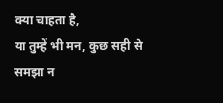क्या चाहता है,
या तुम्हें भी मन, कुछ सही से समझा न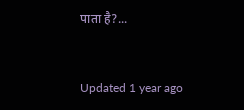पाता है?...


Updated 1 year ago